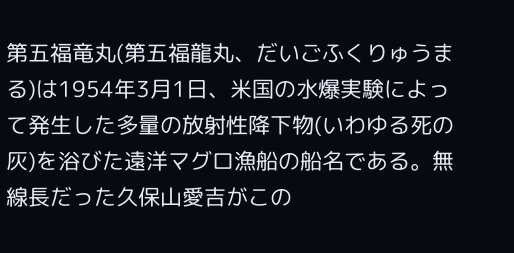第五福竜丸(第五福龍丸、だいごふくりゅうまる)は1954年3月1日、米国の水爆実験によって発生した多量の放射性降下物(いわゆる死の灰)を浴びた遠洋マグロ漁船の船名である。無線長だった久保山愛吉がこの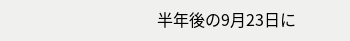半年後の9月23日に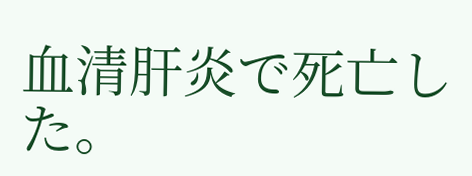血清肝炎で死亡した。